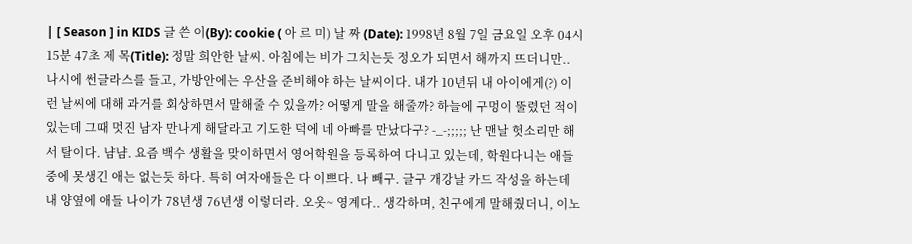| [ Season ] in KIDS 글 쓴 이(By): cookie ( 아 르 미) 날 짜 (Date): 1998년 8월 7일 금요일 오후 04시 15분 47초 제 목(Title): 정말 희안한 날씨. 아침에는 비가 그치는듯 정오가 되면서 해까지 뜨더니만.. 나시에 썬글라스를 들고, 가방안에는 우산을 준비해야 하는 날씨이다. 내가 10년뒤 내 아이에게(?) 이런 날씨에 대해 과거를 회상하면서 말해줄 수 있을까? 어떻게 말을 해줄까? 하늘에 구멍이 뚤렸던 적이 있는데 그때 멋진 남자 만나게 해달라고 기도한 덕에 네 아빠를 만났다구? -_-;;;;; 난 맨날 헛소리만 해서 탈이다. 냠냠. 요즘 백수 생활을 맞이하면서 영어학원을 등록하여 다니고 있는데, 학원다니는 애들중에 못생긴 애는 없는듯 하다. 특히 여자애들은 다 이쁘다. 나 빼구. 글구 개강날 카드 작성을 하는데 내 양옆에 애들 나이가 78년생 76년생 이렇더라. 오옷~ 영계다.. 생각하며, 친구에게 말해줬더니, 이노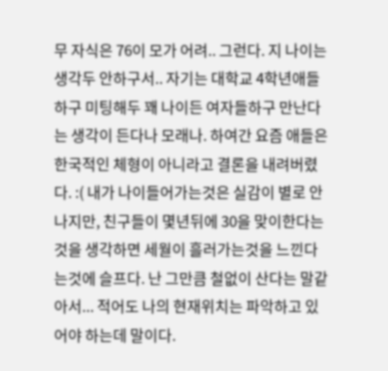무 자식은 76이 모가 어려.. 그런다. 지 나이는 생각두 안하구서.. 자기는 대학교 4학년애들하구 미팅해두 꽤 나이든 여자들하구 만난다는 생각이 든다나 모래나. 하여간 요즘 애들은 한국적인 체형이 아니라고 결론을 내려버렸다. :( 내가 나이들어가는것은 실감이 별로 안나지만, 친구들이 몇년뒤에 30을 맞이한다는것을 생각하면 세월이 흘러가는것을 느낀다는것에 슬프다. 난 그만큼 철없이 산다는 말같아서... 적어도 나의 현재위치는 파악하고 있어야 하는데 말이다.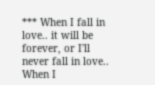*** When I fall in love.. it will be forever, or I'll never fall in love.. When I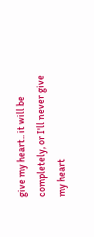give my heart.. it will be completely, or I'll never give my heart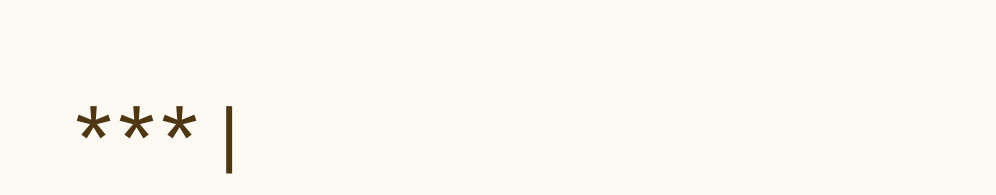*** |